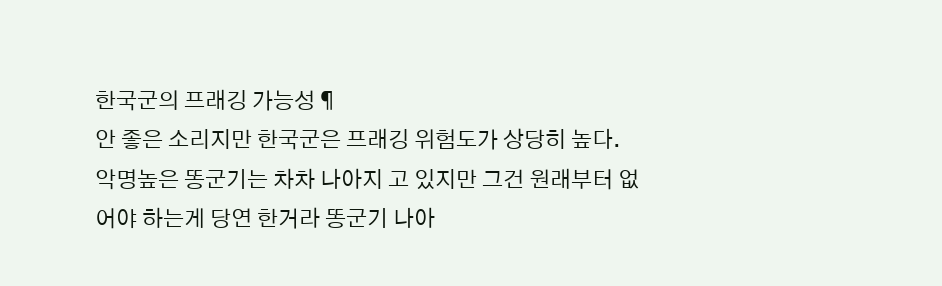한국군의 프래깅 가능성 ¶
안 좋은 소리지만 한국군은 프래깅 위험도가 상당히 높다. 악명높은 똥군기는 차차 나아지 고 있지만 그건 원래부터 없어야 하는게 당연 한거라 똥군기 나아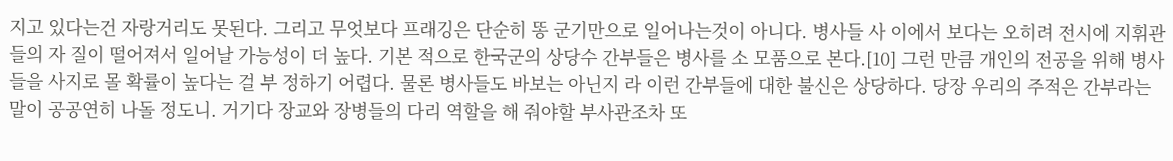지고 있다는건 자랑거리도 못된다. 그리고 무엇보다 프래깅은 단순히 똥 군기만으로 일어나는것이 아니다. 병사들 사 이에서 보다는 오히려 전시에 지휘관들의 자 질이 떨어져서 일어날 가능성이 더 높다. 기본 적으로 한국군의 상당수 간부들은 병사를 소 모품으로 본다.[10] 그런 만큼 개인의 전공을 위해 병사들을 사지로 몰 확률이 높다는 걸 부 정하기 어렵다. 물론 병사들도 바보는 아닌지 라 이런 간부들에 대한 불신은 상당하다. 당장 우리의 주적은 간부라는 말이 공공연히 나돌 정도니. 거기다 장교와 장병들의 다리 역할을 해 줘야할 부사관조차 또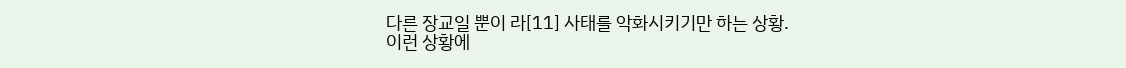다른 장교일 뿐이 라[11] 사태를 악화시키기만 하는 상황.
이런 상황에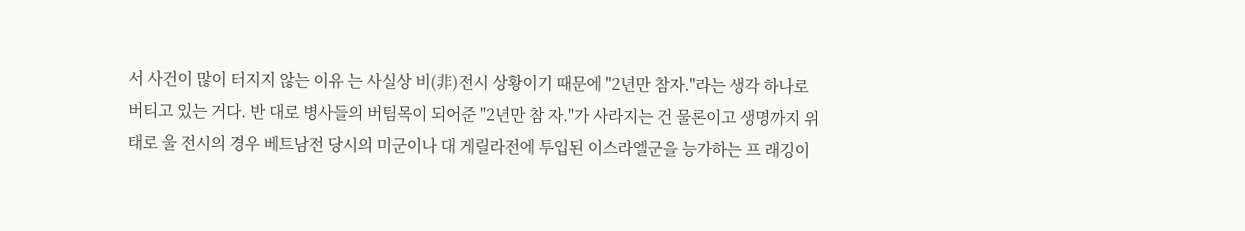서 사건이 많이 터지지 않는 이유 는 사실상 비(非)전시 상황이기 때문에 "2년만 참자."라는 생각 하나로 버티고 있는 거다. 반 대로 병사들의 버팀목이 되어준 "2년만 참 자."가 사라지는 건 물론이고 생명까지 위태로 울 전시의 경우 베트남전 당시의 미군이나 대 게릴라전에 투입된 이스라엘군을 능가하는 프 래깅이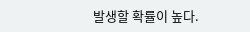발생할 확률이 높다.